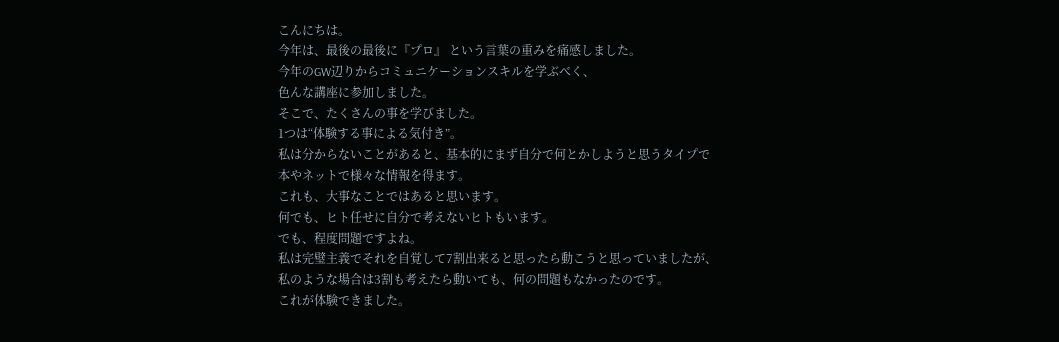こんにちは。
今年は、最後の最後に『プロ』 という言葉の重みを痛感しました。
今年のGW辺りからコミュニケーションスキルを学ぶべく、
色んな講座に参加しました。
そこで、たくさんの事を学びました。
1つは“体験する事による気付き”。
私は分からないことがあると、基本的にまず自分で何とかしようと思うタイプで
本やネットで様々な情報を得ます。
これも、大事なことではあると思います。
何でも、ヒト任せに自分で考えないヒトもいます。
でも、程度問題ですよね。
私は完璧主義でそれを自覚して7割出来ると思ったら動こうと思っていましたが、
私のような場合は3割も考えたら動いても、何の問題もなかったのです。
これが体験できました。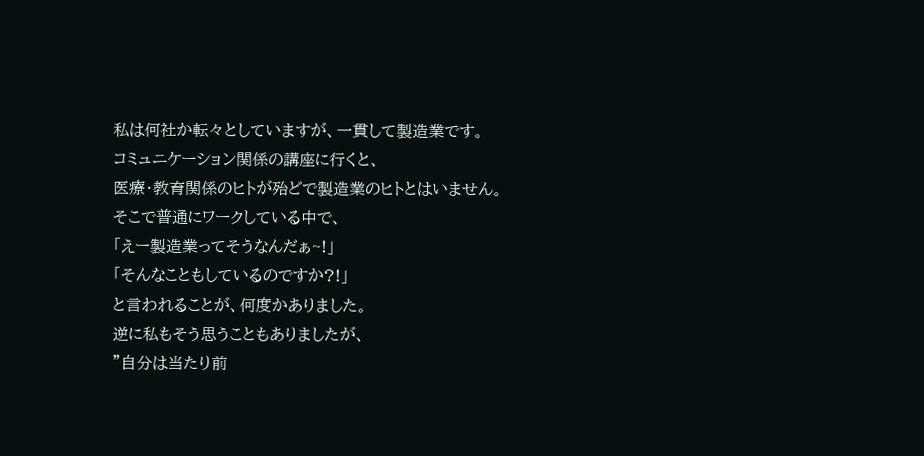私は何社か転々としていますが、一貫して製造業です。
コミュニケーション関係の講座に行くと、
医療・教育関係のヒトが殆どで製造業のヒトとはいません。
そこで普通にワークしている中で、
「えー製造業ってそうなんだぁ~!」
「そんなこともしているのですか?!」
と言われることが、何度かありました。
逆に私もそう思うこともありましたが、
”自分は当たり前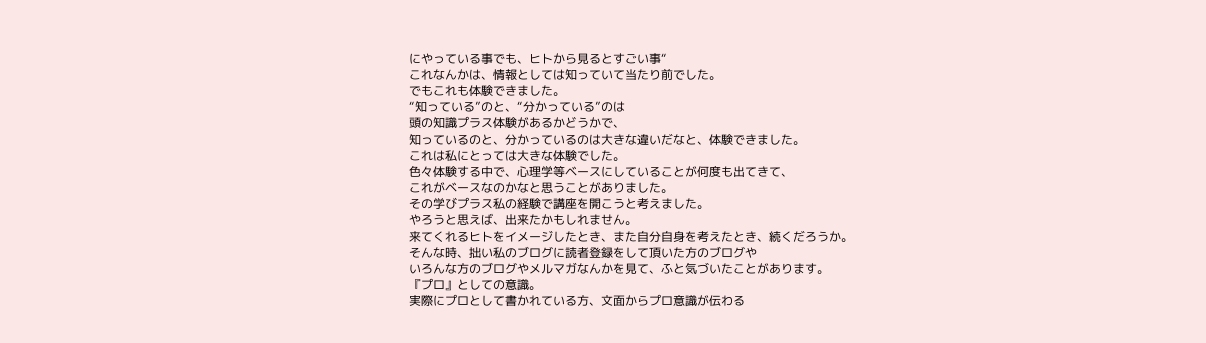にやっている事でも、ヒトから見るとすごい事“
これなんかは、情報としては知っていて当たり前でした。
でもこれも体験できました。
“知っている”のと、“分かっている”のは
頭の知識プラス体験があるかどうかで、
知っているのと、分かっているのは大きな違いだなと、体験できました。
これは私にとっては大きな体験でした。
色々体験する中で、心理学等ベースにしていることが何度も出てきて、
これがベースなのかなと思うことがありました。
その学びプラス私の経験で講座を開こうと考えました。
やろうと思えば、出来たかもしれません。
来てくれるヒトをイメージしたとき、また自分自身を考えたとき、続くだろうか。
そんな時、拙い私のブログに読者登録をして頂いた方のブログや
いろんな方のブログやメルマガなんかを見て、ふと気づいたことがあります。
『プロ』としての意識。
実際にプロとして書かれている方、文面からプロ意識が伝わる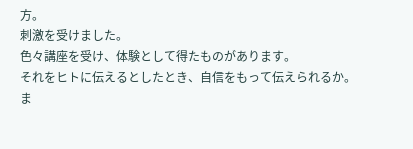方。
刺激を受けました。
色々講座を受け、体験として得たものがあります。
それをヒトに伝えるとしたとき、自信をもって伝えられるか。
ま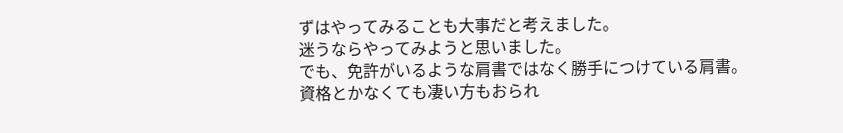ずはやってみることも大事だと考えました。
迷うならやってみようと思いました。
でも、免許がいるような肩書ではなく勝手につけている肩書。
資格とかなくても凄い方もおられ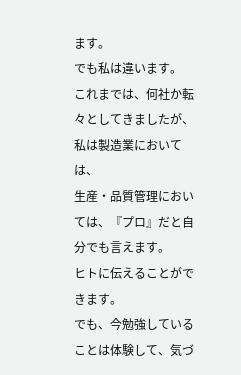ます。
でも私は違います。
これまでは、何社か転々としてきましたが、私は製造業においては、
生産・品質管理においては、『プロ』だと自分でも言えます。
ヒトに伝えることができます。
でも、今勉強していることは体験して、気づ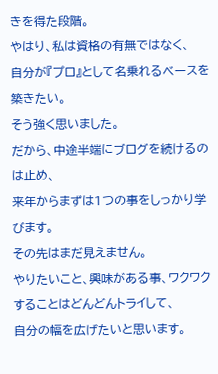きを得た段階。
やはり、私は資格の有無ではなく、
自分が『プロ』として名乗れるベースを築きたい。
そう強く思いました。
だから、中途半端にブログを続けるのは止め、
来年からまずは1つの事をしっかり学びます。
その先はまだ見えません。
やりたいこと、興味がある事、ワクワクすることはどんどんトライして、
自分の幅を広げたいと思います。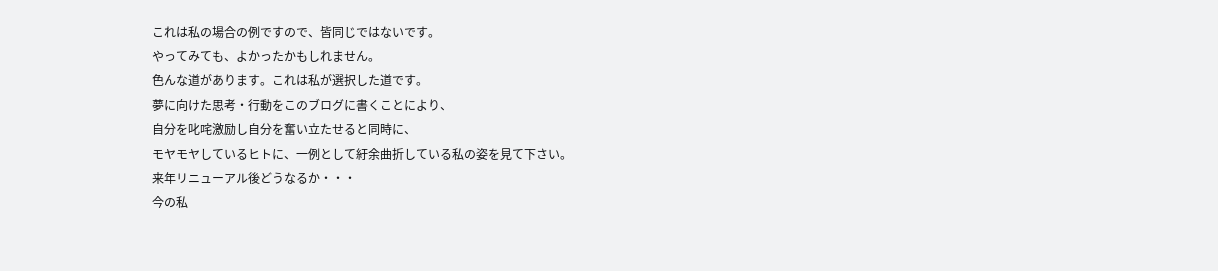これは私の場合の例ですので、皆同じではないです。
やってみても、よかったかもしれません。
色んな道があります。これは私が選択した道です。
夢に向けた思考・行動をこのブログに書くことにより、
自分を叱咤激励し自分を奮い立たせると同時に、
モヤモヤしているヒトに、一例として紆余曲折している私の姿を見て下さい。
来年リニューアル後どうなるか・・・
今の私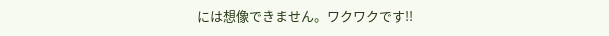には想像できません。ワクワクです!!